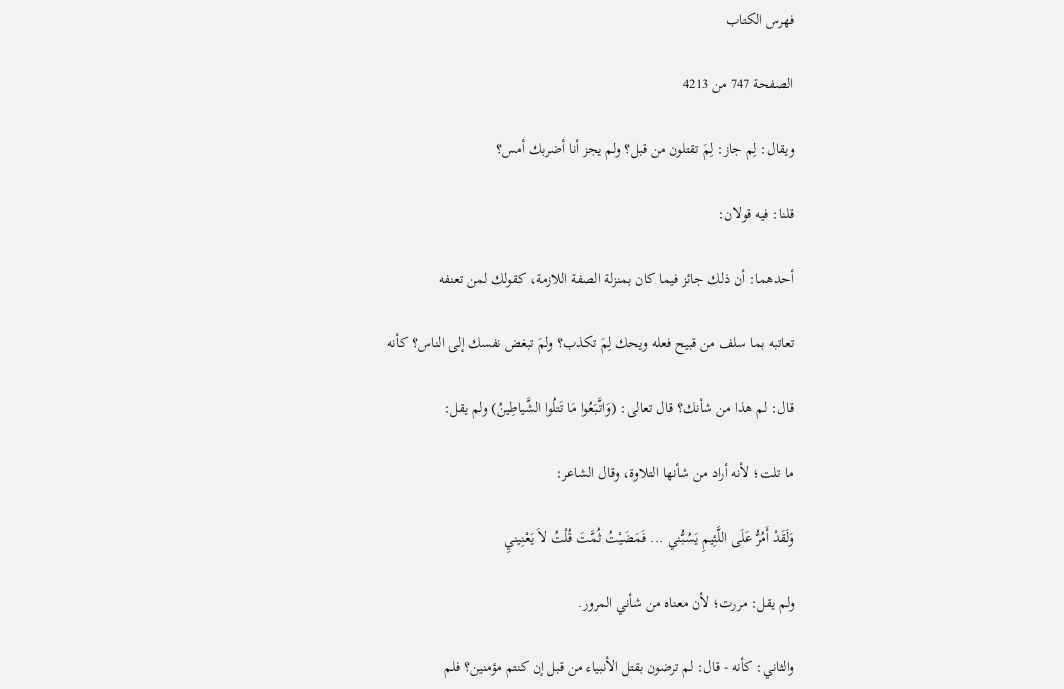فهرس الكتاب

الصفحة 747 من 4213

ويقال: لِم جاز: لِمَ تقتلون من قبل؟ ولم يجز أنا أضربك أمس؟

قلنا: فيه قولان:

أحدهما: أن ذلك جائز فيما كان بمنزلة الصفة اللازمة، كقولك لمن تعنفه

تعاتبه بما سلف من قبيح فعله ويحك لِمَ تكذب؟ ولمَ تبغض نفسك إلى الناس؟ كأنه

قال: لم هذا من شأنك؟ قال تعالى: (وَاتَّبَعُوا مَا تَتلُوا الشَّياطِينُ) ولم يقل:

ما تلت؛ لأنه أراد من شأنها التلاوة، وقال الشاعر:

وَلَقَدْ أَمُرُّ عَلَى اللَّئِيمِ يَسُبُّني ... فَمَضَيْتُ ثُمَّتَ قُلْتُ لاَ يَعْنِينيِ

ولم يقل: مررت؛ لأن معناه من شأني المرور.

والثاني: كأنه - قال: لم ترضون بقتل الأنبياء من قبل إن كنتم مؤمنين؟ فلم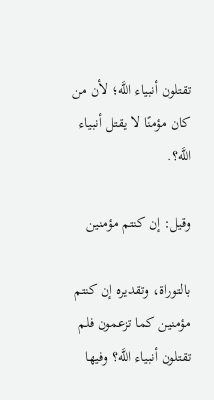تقتلون أنبياء اللَّه؛ لأن من كان مؤمنًا لا يقتل أنبياء اللَّه؟.

وقيل: إن كنتم مؤمنين

بالتوراة، وتقديره إن كنتم مؤمنين كما تزعمون فلم تقتلون أنبياء اللَّه؟ وفيها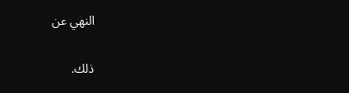النهي عن

ذلك.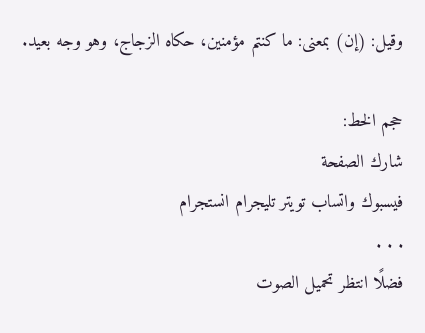وقيل: (إن) بمعنى: ما كنتم مؤمنين، حكاه الزجاج، وهو وجه بعيد.

حجم الخط:
شارك الصفحة
فيسبوك واتساب تويتر تليجرام انستجرام
. . .
فضلًا انتظر تحميل الصوت